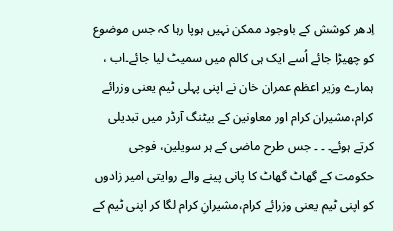اِدھر کوشش کے باوجود ممکن نہیں ہوپا رہا کہ جس موضوع کو چھیڑا جائے اُسے ایک ہی کالم میں سمیٹ لیا جائے۔اب ، ہمارے وزیر اعظم عمران خان نے اپنی پہلی ٹیم یعنی وزرائے کرام،مشیران کرام اور معاونین کے بیٹنگ آرڈر میں تبدیلی کرتے ہوئے۔ ۔ ۔ جس طرح ماضی کے ہر سویلین، فوجی حکومت کے گھاٹ گھاٹ کا پانی پینے والے روایتی امیر زادوں کو اپنی ٹیم یعنی وزرائے کرام،مشیرانِ کرام لگا کر اپنی ٹیم کے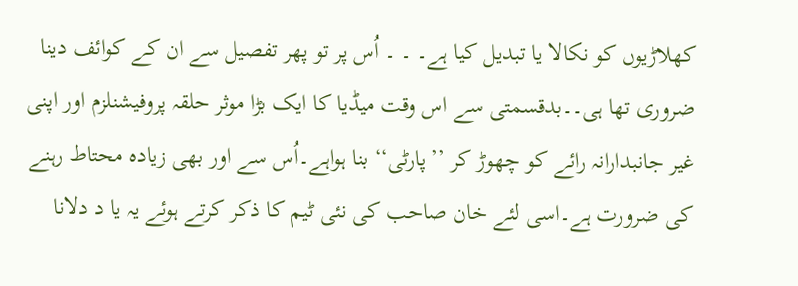کھلاڑیوں کو نکالا یا تبدیل کیا ہے۔ ۔ ۔ اُس پر تو پھر تفصیل سے ان کے کوائف دینا ضروری تھا ہی۔۔بدقسمتی سے اس وقت میڈیا کا ایک بڑا موثر حلقہ پروفیشنلزم اور اپنی غیر جانبدارانہ رائے کو چھوڑ کر ’’پارٹی‘‘ بنا ہواہے۔اُس سے اور بھی زیادہ محتاط رہنے کی ضرورت ہے۔اسی لئے خان صاحب کی نئی ٹیم کا ذکر کرتے ہوئے یہ یا د دلانا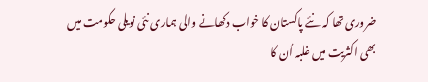ضروری تھا کہ نئے پاکستان کا خواب دکھانے والی ہماری نئی نویلی حکومت میں بھی اکثریت میں غلبہ اُن کا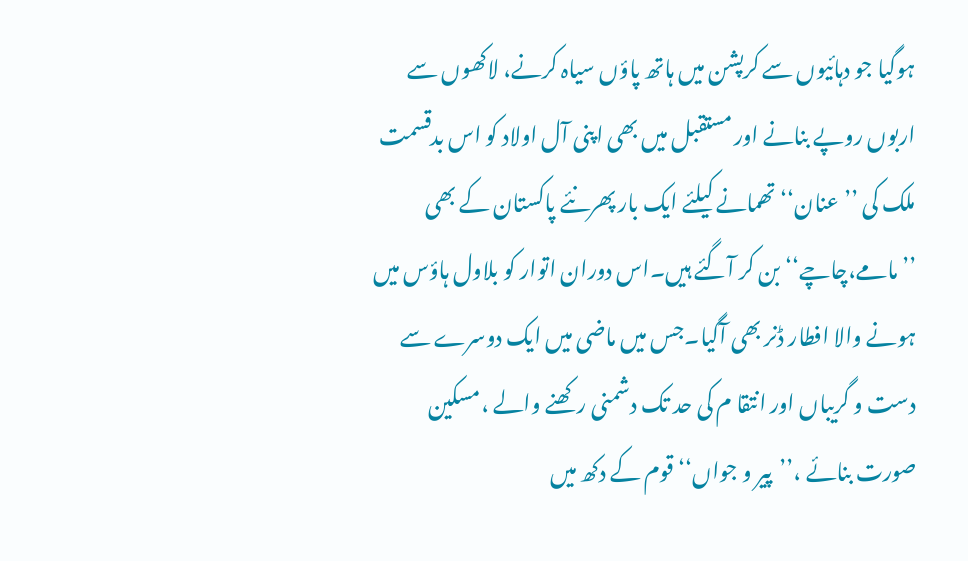ہوگیا جو دہائیوں سے کرپشن میں ہاتھ پاؤں سیاہ کرنے، لاکھوں سے اربوں روپے بنانے اور مستقبل میں بھی اپنی آل اولاد کو اس بدقسمت ملک کی ’’عنان‘‘ تھمانے کیلئے ایک بار پھرنئے پاکستان کے بھی ’’مامے،چاچے‘‘ بن کر آگئے ہیں۔اس دوران اتوار کو بلاول ہاؤس میں ہونے والا افطار ڈنر بھی آگیا۔جس میں ماضی میں ایک دوسرے سے دست و گریباں اور انتقا م کی حد تک دشمنی رکھنے والے ،مسکین صورت بنائے ،’’پیر و جواں‘‘ قوم کے دکھ میں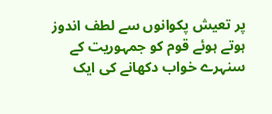پر تعیش پکوانوں سے لطف اندوز ہوتے ہوئے قوم کو جمہوریت کے سنہرے خواب دکھانے کی ایک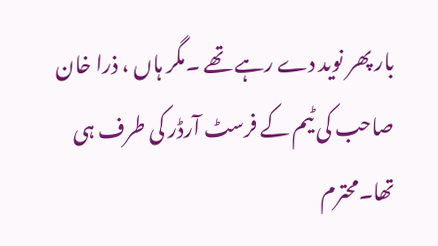بار پھر نوید دے رہے تھے ۔مگر ہاں ، ذرا خان صاحب کی ٹیم کے فرسٹ آرڈر کی طرف ہی تھا۔محترم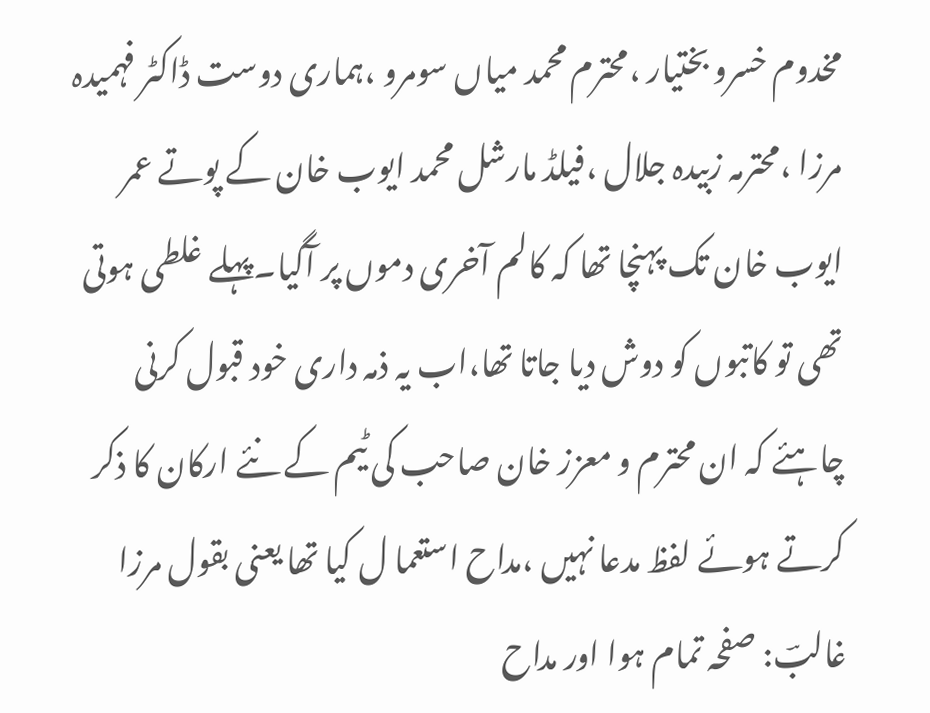مخدوم خسرو بختیار ،محترم محمد میاں سومرو ،ہماری دوست ڈاکٹر فہمیدہ مرزا ،محترمہ زبیدہ جلال ،فیلڈ مارشل محمد ایوب خان کے پوتے عمر ایوب خان تک پہنچا تھا کہ کالم آخری دموں پر آگیا۔پہلے غلطی ہوتی تھی تو کاتبوں کو دوش دیا جاتا تھا،اب یہ ذمہ داری خود قبول کرنی چاہئے کہ ان محترم و معزز خان صاحب کی ٹیم کے نئے ارکان کا ذکر کرتے ہوئے لفظ مدعا نہیں ،مداح استعما ل کیا تھا یعنی بقول مرزا غالبؔ: صفحہ تمام ہوا اور مداح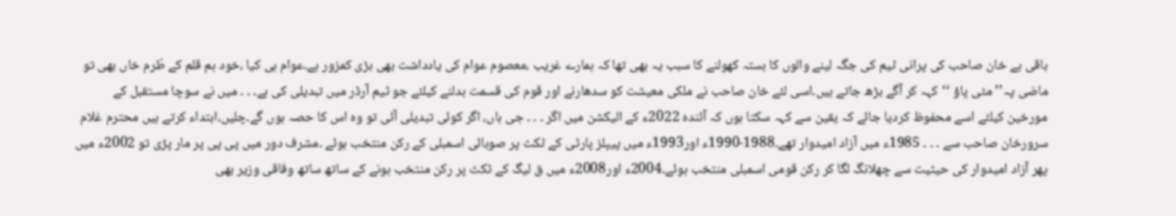باقی ہے خان صاحب کی پرانی ٹیم کی جگہ لینے والوں کا بستہ کھولنے کا سبب یہ بھی تھا کہ ہمارے غریب ،معصوم عوام کی یادداشت بھی بڑی کمزور ہے۔عوام ہی کیا ،خود ہم قلم کے طُرم خاں بھی تو ماضی پہ’’ مٹی پاؤ ‘‘کہہ کر آگے بڑھ جاتے ہیں۔اسی لئے خان صاحب نے ملکی معیشت کو سدھارنے اور قوم کی قسمت بدلنے کیلئے جو ٹیم آرڈر میں تبدیلی کی ہے۔ ۔ ۔ میں نے سوچا مستقبل کے مورخین کیلئے اسے محفوظ کردیا جائے کہ یقین سے کہہ سکتا ہوں کہ آئندہ 2022ء کے الیکشن میں اگر ۔ ۔ ۔ جی ہاں، اگر کوئی تبدیلی آئی تو وہ اس کا حصہ ہوں گے۔چلیں،ابتداء کرتے ہیں محترم غلام سرورخان صاحب سے ۔ ۔ ۔ 1985ء میں آزاد امیدوار تھے۔1988-1990ء اور1993ء میں پیپلز پارٹی کے ٹکٹ پر صوبائی اسمبلی کے رکن منتخب ہوئے ۔مشرف دور میں پی پی پر مار پڑی تو 2002ء میں پھر آزاد امیدوار کی حیثیت سے چھلانگ لگا کر رکن قومی اسمبلی منتخب ہوئے۔2004ء اور2008ء میں ق لیگ کے ٹکٹ پر رکن منتخب ہونے کے ساتھ ساتھ وفاقی وزیر بھی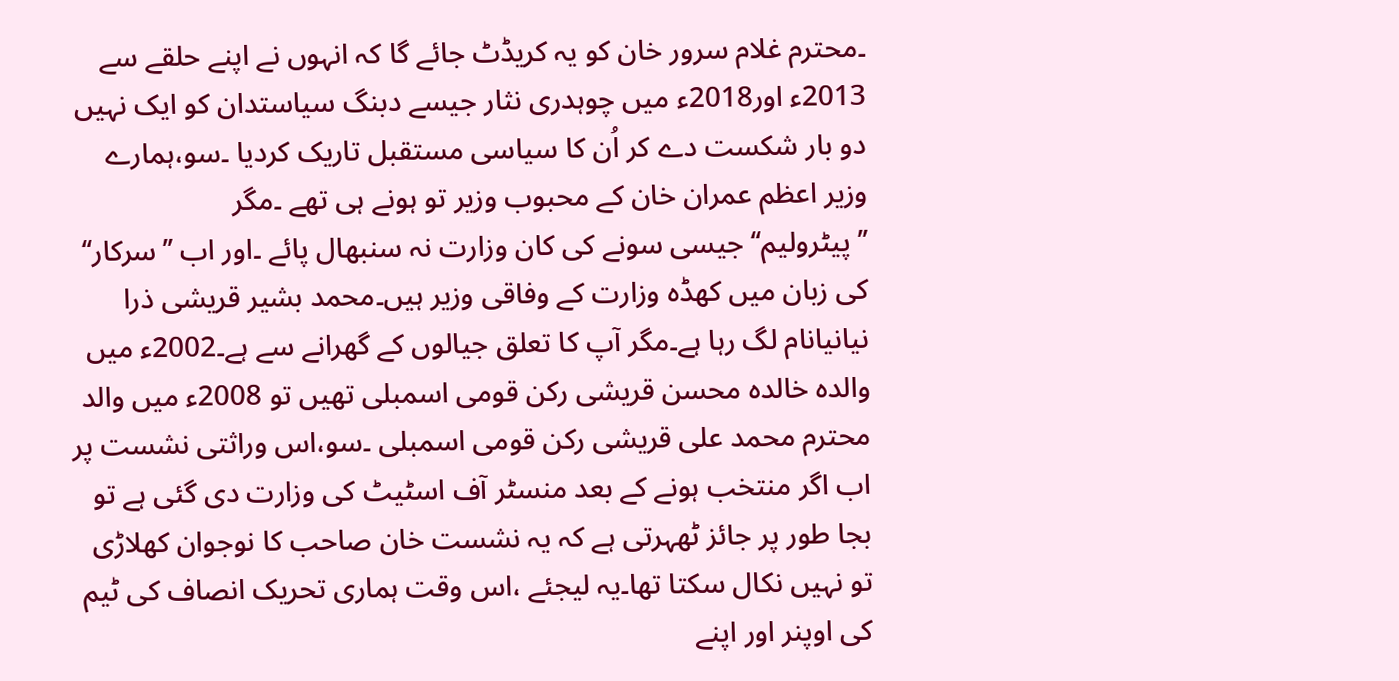۔محترم غلام سرور خان کو یہ کریڈٹ جائے گا کہ انہوں نے اپنے حلقے سے 2013ء اور2018ء میں چوہدری نثار جیسے دبنگ سیاستدان کو ایک نہیں دو بار شکست دے کر اُن کا سیاسی مستقبل تاریک کردیا ۔سو،ہمارے وزیر اعظم عمران خان کے محبوب وزیر تو ہونے ہی تھے ۔مگر ’’پیٹرولیم‘‘جیسی سونے کی کان وزارت نہ سنبھال پائے ۔اور اب ’’سرکار‘‘ کی زبان میں کھڈہ وزارت کے وفاقی وزیر ہیں۔محمد بشیر قریشی ذرا نیانیانام لگ رہا ہے۔مگر آپ کا تعلق جیالوں کے گھرانے سے ہے۔2002ء میں والدہ خالدہ محسن قریشی رکن قومی اسمبلی تھیں تو 2008ء میں والد محترم محمد علی قریشی رکن قومی اسمبلی ۔سو،اس وراثتی نشست پر اب اگر منتخب ہونے کے بعد منسٹر آف اسٹیٹ کی وزارت دی گئی ہے تو بجا طور پر جائز ٹھہرتی ہے کہ یہ نشست خان صاحب کا نوجوان کھلاڑی تو نہیں نکال سکتا تھا۔یہ لیجئے ،اس وقت ہماری تحریک انصاف کی ٹیم کی اوپنر اور اپنے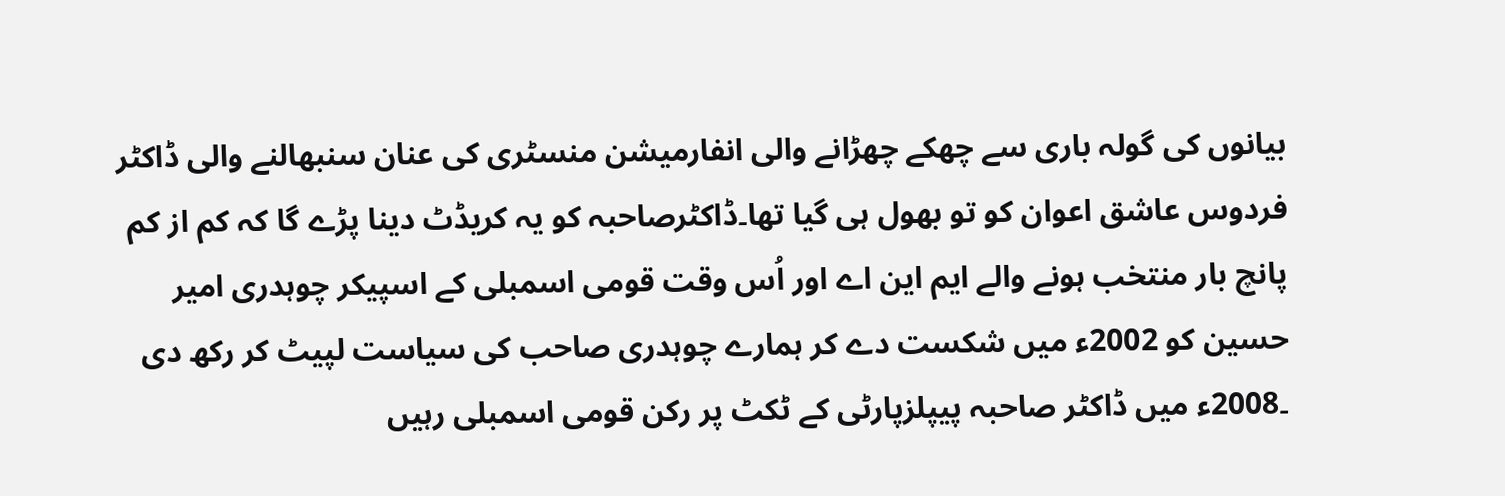بیانوں کی گولہ باری سے چھکے چھڑانے والی انفارمیشن منسٹری کی عنان سنبھالنے والی ڈاکٹر فردوس عاشق اعوان کو تو بھول ہی گیا تھا۔ڈاکٹرصاحبہ کو یہ کریڈٹ دینا پڑے گا کہ کم از کم پانچ بار منتخب ہونے والے ایم این اے اور اُس وقت قومی اسمبلی کے اسپیکر چوہدری امیر حسین کو 2002ء میں شکست دے کر ہمارے چوہدری صاحب کی سیاست لپیٹ کر رکھ دی ۔2008ء میں ڈاکٹر صاحبہ پیپلزپارٹی کے ٹکٹ پر رکن قومی اسمبلی رہیں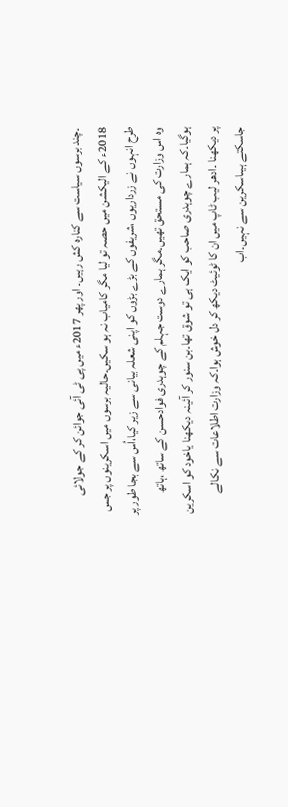۔چند برسوں سیاست سے کنارہ کش رہیں۔ اور پھر 2017ء میں پی ٹی آئی جوائن کر کے جولائی 2018ء کے الیکشن میں حصہ تو لیا مگر کامیاب نہ ہو سکیں۔حالیہ برسوں میں اسکرینوں پر جس طرح انہوں نے زرداریوں ،شریفوں کے بڑے بڑوں کو اپنی شعلہ بیانی سے زیر کیا،اُس سے بجا طور پر وہ اس وزارت کی مستحق تھیں۔مگر ہمارے دوست جہلم کے چوہدری فوادحسن کے ساتھ ،ہاتھ ہوگیا۔کہ ہمارے چوہدری صاحب کو ایک ہی تو شوق تھا۔بن سنور کر آئینہ دیکھنا یاخود کو اسکرین پر دیکھنا ۔ادھر لیب ٹاپ میں ان کا ٹوئیٹ دیکھ کر دل خوش ہوا۔کہ وزارت اطلاعات سے نکالے جاسکتے ہیںاسکرین سے نہیں۔اب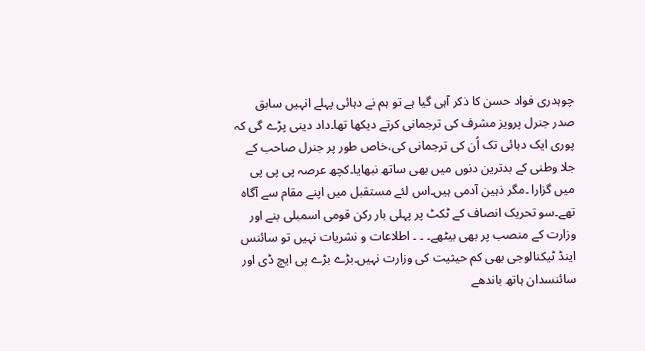چوہدری فواد حسن کا ذکر آہی گیا ہے تو ہم نے دہائی پہلے انہیں سابق صدر جنرل پرویز مشرف کی ترجمانی کرتے دیکھا تھا۔داد دینی پڑے گی کہ پوری ایک دہائی تک اُن کی ترجمانی کی،خاص طور پر جنرل صاحب کے جلا وطنی کے بدترین دنوں میں بھی ساتھ نبھایا۔کچھ عرصہ پی پی پی میں گزارا ۔مگر ذہین آدمی ہیں۔اس لئے مستقبل میں اپنے مقام سے آگاہ تھے۔سو تحریک انصاف کے ٹکٹ پر پہلی بار رکن قومی اسمبلی بنے اور وزارت کے منصب پر بھی بیٹھے۔ ۔ ۔ اطلاعات و نشریات نہیں تو سائنس اینڈ ٹیکنالوجی بھی کم حیثیت کی وزارت نہیں۔بڑے بڑے پی ایچ ڈی اور سائنسدان ہاتھ باندھے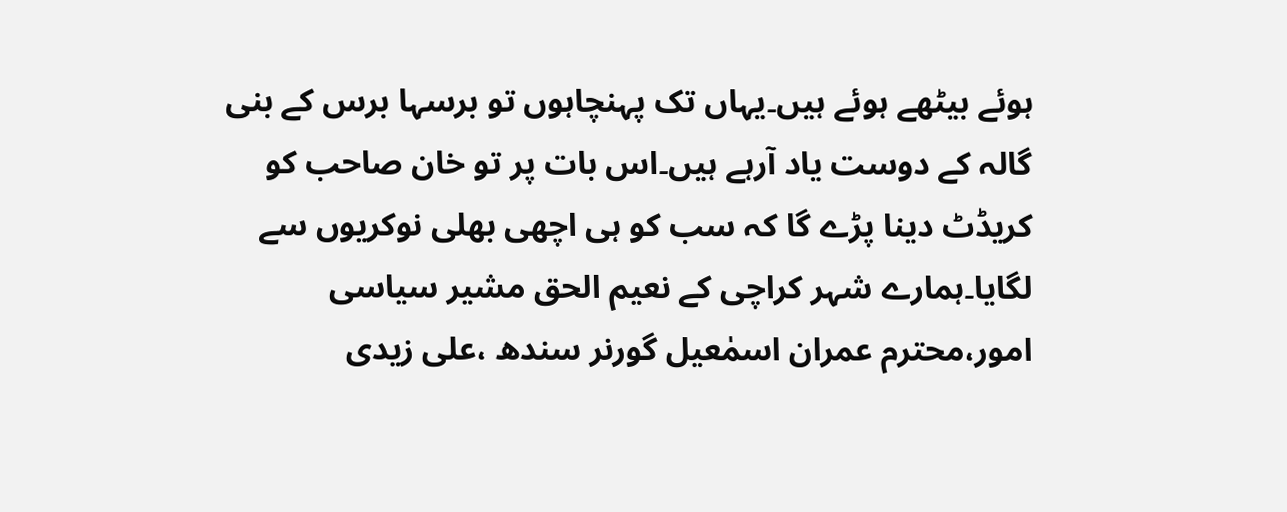ہوئے بیٹھے ہوئے ہیں۔یہاں تک پہنچاہوں تو برسہا برس کے بنی گالہ کے دوست یاد آرہے ہیں۔اس بات پر تو خان صاحب کو کریڈٹ دینا پڑے گا کہ سب کو ہی اچھی بھلی نوکریوں سے لگایا۔ہمارے شہر کراچی کے نعیم الحق مشیر سیاسی امور،محترم عمران اسمٰعیل گورنر سندھ ،علی زیدی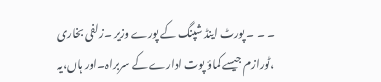۔ ۔ ۔ پورٹ اینڈ شپنگ کے پورے وزیر ۔زلفی بخاری ،ٹورازم جیسے کماؤ پوت ادارے کے سربراہ۔اور ہاں،یہ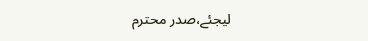لیجئے،صدر محترم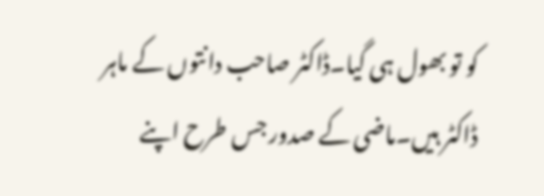کو تو بھول ہی گیا۔ڈاکٹر صاحب دانتوں کے ماہر ڈاکٹر ہیں۔ماضی کے صدور جس طرح اپنے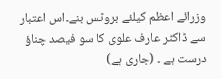وزرائے اعظم کیلئے بروٹس بنے۔اس اعتبار سے ڈاکٹر عارف علوی کا سو فیصد چناؤ درست ہے ۔ (جاری ہے)